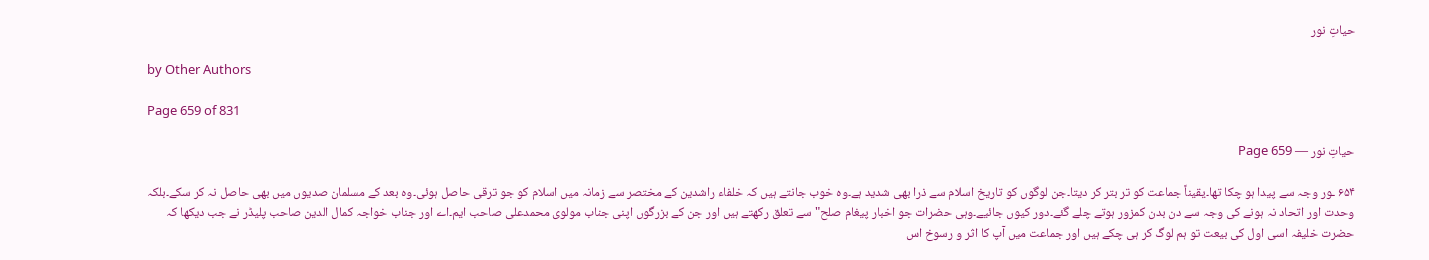حیاتِ نور

by Other Authors

Page 659 of 831

حیاتِ نور — Page 659

۶۵۴ ـور وجہ سے پیدا ہو چکا تھا۔یقیناً جماعت کو تر بتر کر دیتا۔جن لوگوں کو تاریخ اسلام سے ذرا بھی شدید ہے۔وہ خوب جانتے ہیں کہ خلفاء راشدین کے مختصر سے زمانہ میں اسلام کو جو ترقی حاصل ہوئی۔وہ بعد کے مسلمان صدیوں میں بھی حاصل نہ کر سکے۔بلکہ وحدت اور اتحاد نہ ہونے کی وجہ سے دن بدن کمزور ہوتے چلے گئے۔دور کیوں جائیے۔وہی حضرات جو اخبار پیغام صلح" سے تعلق رکھتے ہیں اور جن کے بزرگوں اپنی جناب مولوی محمدعلی صاحب ایم۔اے اور جناب خواجہ کمال الدین صاحب پلیڈر نے جب دیکھا کہ حضرت خلیفہ اسی اول کی بیعت تو ہم لوگ کر ہی چکے ہیں اور جماعت میں آپ کا اثر و رسوخ اس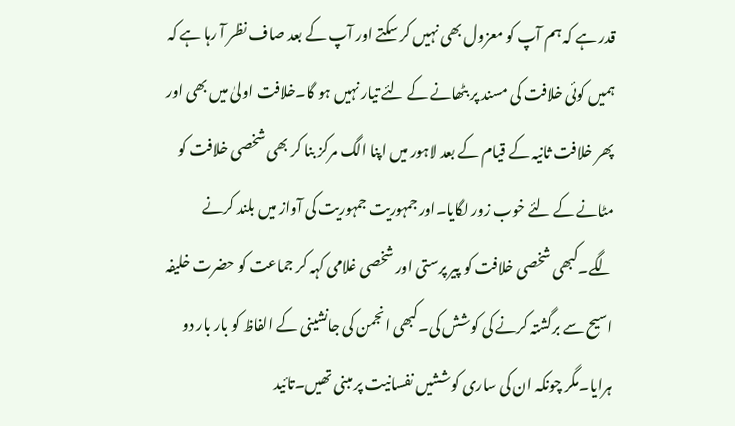قدر ہے کہ ہم آپ کو معزول بھی نہیں کر سکتے اور آپ کے بعد صاف نظر آ رہا ہے کہ ہمیں کوئی خلافت کی مسند پر بٹھانے کے لئے تیار نہیں ہو گا۔خلافت اولیٰ میں بھی اور پھر خلافت ثانیہ کے قیام کے بعد لاہور میں اپنا الگ مرکز بنا کر بھی شخصی خلافت کو مٹانے کے لئے خوب زور لگایا۔اور جمہوریت جمہوریت کی آواز میں بلند کرنے لگے۔کبھی شخصی خلافت کو پیر پرستی اور شخصی غلامی کہہ کر جماعت کو حضرت خلیفہ اسیح سے برگشتہ کرنے کی کوشش کی۔کبھی انجمن کی جانشینی کے الفاظ کو بار بار دو ہرایا۔مگر چونکہ ان کی ساری کوششیں نفسانیت پر مبنی تھیں۔تائید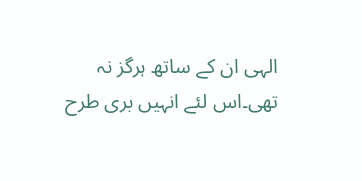الہی ان کے ساتھ ہرگز نہ تھی۔اس لئے انہیں بری طرح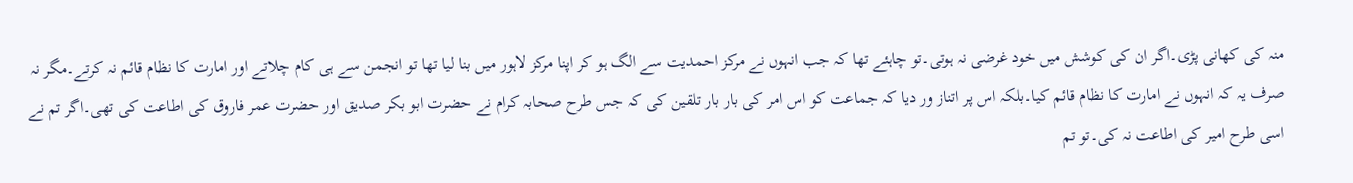منہ کی کھانی پڑی۔اگر ان کی کوشش میں خود غرضی نہ ہوتی۔تو چاہئے تھا کہ جب انہوں نے مرکز احمدیت سے الگ ہو کر اپنا مرکز لاہور میں بنا لیا تھا تو انجمن سے ہی کام چلاتے اور امارت کا نظام قائم نہ کرتے۔مگر نہ صرف یہ کہ انہوں نے امارت کا نظام قائم کیا۔بلکہ اس پر اتناز ور دیا کہ جماعت کو اس امر کی بار بار تلقین کی کہ جس طرح صحابہ کرام نے حضرت ابو بکر صدیق اور حضرت عمر فاروق کی اطاعت کی تھی۔اگر تم نے اسی طرح امیر کی اطاعت نہ کی۔تو تم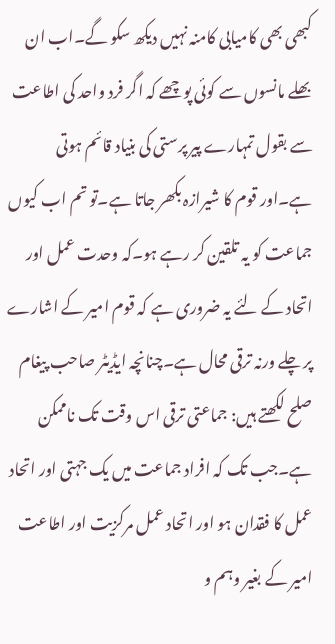کبھی بھی کامیابی کامنہ نہیں دیکھ سکو گے۔اب ان بھلے مانسوں سے کوئی پوچھے کہ اگر فرد واحد کی اطاعت سے بقول تمہارے پیر پرستی کی بنیاد قائم ہوتی ہے۔اور قوم کا شیرازہ بکھر جاتا ہے۔تو تم اب کیوں جماعت کو یہ تلقین کر رہے ہو۔کہ وحدت عمل اور اتحاد کے لئے یہ ضروری ہے کہ قوم امیر کے اشارے پر چلے ورنہ ترقی محال ہے۔چنانچہ ایڈیٹر صاحب پیغام صلح لکھتے ہیں: جماعتی ترقی اس وقت تک ناممکن ہے۔جب تک کہ افراد جماعت میں یک جہتی اور اتحاد عمل کا فقدان ہو اور اتحاد عمل مرکزیت اور اطاعت امیر کے بغیر وہم و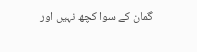گمان کے سوا کچھ نہیں اور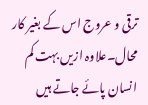ترقی و عروج اس کے بغیر کار محال۔علاوہ ازیں بہت کم انسان پائے جاتے ہیں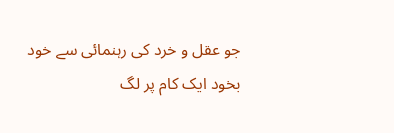جو عقل و خرد کی رہنمائی سے خود بخود ایک کام پر لگ